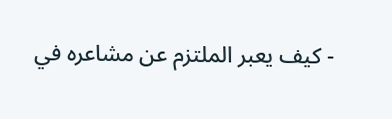- كيف يعبر الملتزم عن مشاعره في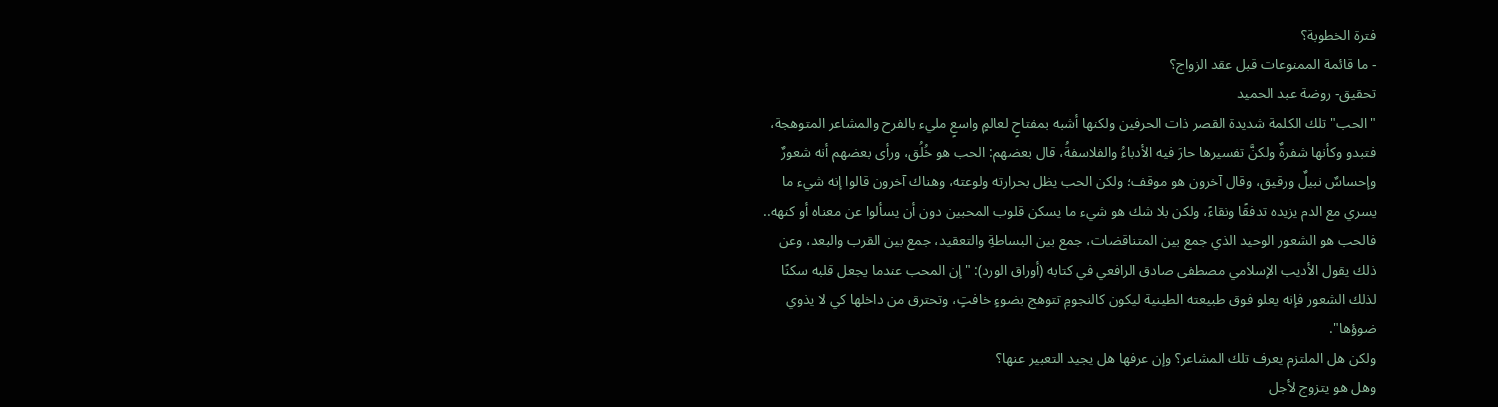فترة الخطوبة؟
- ما قائمة الممنوعات قبل عقد الزواج؟
تحقيق- روضة عبد الحميد
"الحب" تلك الكلمة شديدة القصر ذات الحرفين ولكنها أشبه بمفتاحٍ لعالمٍ واسعٍ مليء بالفرح والمشاعر المتوهجة، فتبدو وكأنها شفرةٌ ولكنَّ تفسيرها حارَ فيه الأدباءُ والفلاسفةُ، قال بعضهم: الحب هو خُلُق، ورأى بعضهم أنه شعورٌ وإحساسٌ نبيلٌ ورقيق، وقال آخرون هو موقف؛ ولكن الحب يظل بحرارته ولوعته، وهناك آخرون قالوا إنه شيء ما يسري مع الدم يزيده تدفقًا ونقاءً، ولكن بلا شك هو شيء ما يسكن قلوب المحبين دون أن يسألوا عن معناه أو كنهه.. فالحب هو الشعور الوحيد الذي جمع بين المتناقضات، جمع بين البساطةِ والتعقيد، جمع بين القرب والبعد، وعن ذلك يقول الأديب الإسلامي مصطفى صادق الرافعي في كتابه (أوراق الورد): "إن المحب عندما يجعل قلبه سكنًا لذلك الشعور فإنه يعلو فوق طبيعته الطينية ليكون كالنجومِ تتوهج بضوءٍ خافتٍ، وتحترق من داخلها كي لا يذوي ضوؤها".
ولكن هل الملتزم يعرف تلك المشاعر؟ وإن عرفها هل يجيد التعبير عنها؟
وهل هو يتزوج لأجل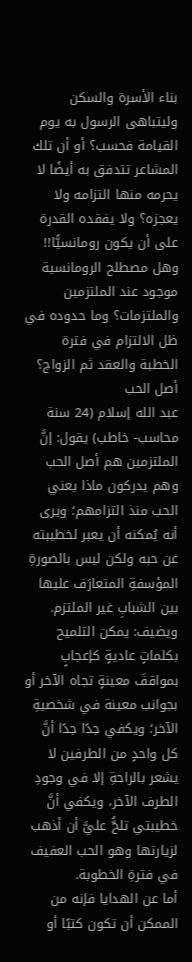بناء الأسرة والسكن وليتباهى الرسول به يوم القيامة فحسب؟ أو أن تلك المشاعر تتدفق به أيضًا لا يحرمه منها التزامه ولا يعجزه؟ ولا يفقده القدرة على أن يكون رومانسيًّا!! وهل مصطلح الرومانسية موجود عند الملتزمين والملتزمات؟ وما حدوده في ظل الالتزام في فترة الخطبة والعقد ثم الزواج؟
أصل الحب
عبد الله إسلام (24 سنة محاسب- خاطب) يقول: إنَّ الملتزمين هم أصل الحب وهم يدركون ماذا يعني الحب منذ التزامهم؛ ويرى أنه يُمكنه أن يعبر لخطيبته عن حبه ولكن ليس بالصورةِ المؤسفةِ المتعارَف عليها بين الشبابِ غير الملتزم.
ويضيف: يمكن التلميح بكلماتٍ عاديةٍ كإعجابٍ بمواقفَ معينةٍ تجاه الآخر أو بجوانب معينة في شخصيةِ الآخر؛ ويكفي جدًا جدًا أنَّ كل واحدٍ من الطرفين لا يشعر بالراحةِ إلا في وجودِ الطرف الآخر، ويكفي أنَّ خطيبتي تلحُّ عليَّ أن أذهب لزيارتها وهو الحب العفيف في فترةِ الخطوبة.
أما عن الهدايا فإنه من الممكن أن تكون كتبًا أو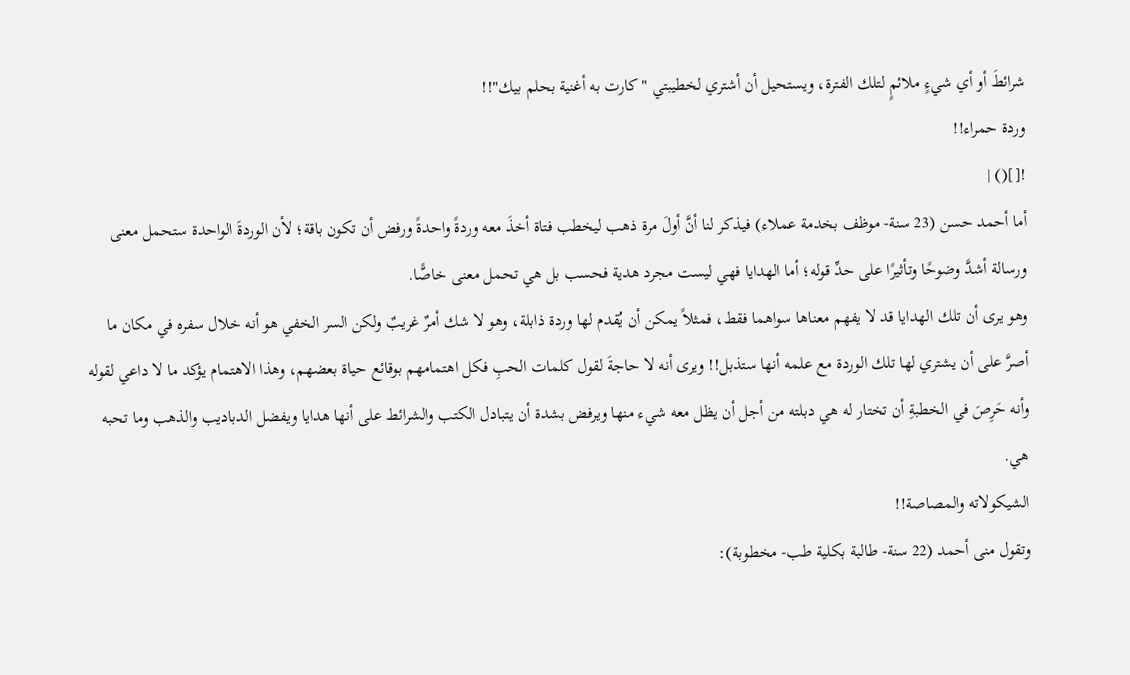شرائطَ أو أي شيءٍ ملائمٍ لتلك الفترة، ويستحيل أن أشتري لخطيبتي "كارت به أغنية بحلم بيك"!!
وردة حمراء!!
![]() |
أما أحمد حسن (23 سنة- موظف بخدمة عملاء) فيذكر لنا أنَّ أولَ مرة ذهب ليخطب فتاة أخذَ معه وردةً واحدةً ورفض أن تكون باقة؛ لأن الوردةَ الواحدة ستحمل معنى ورسالة أشدَّ وضوحًا وتأثيرًا على حدِّ قوله؛ أما الهدايا فهي ليست مجرد هدية فحسب بل هي تحمل معنى خاصًّا.
وهو يرى أن تلك الهدايا قد لا يفهم معناها سواهما فقط، فمثلاً يمكن أن يُقدم لها وردة ذابلة، وهو لا شك أمرٌ غريبٌ ولكن السر الخفي هو أنه خلال سفره في مكان ما أصرَّ على أن يشتري لها تلك الوردة مع علمه أنها ستذبل!! ويرى أنه لا حاجةَ لقول كلمات الحبِ فكل اهتمامهم بوقائع حياة بعضهم، وهذا الاهتمام يؤكد ما لا داعي لقوله وأنه حَرِصَ في الخطبةِ أن تختار له هي دبلته من أجل أن يظل معه شيء منها ويرفض بشدة أن يتبادل الكتب والشرائط على أنها هدايا ويفضل الدباديب والذهب وما تحبه هي.
الشيكولاته والمصاصة!!
وتقول منى أحمد (22 سنة- طالبة بكلية طب- مخطوبة):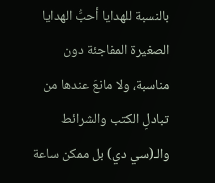بالنسبة للهدايا أحبُّ الهدايا الصغيرة المفاجئة دون مناسبة، ولا مانعَ عندها من تبادلِ الكتب والشرائط والـ(سي دي) بل ممكن ساعة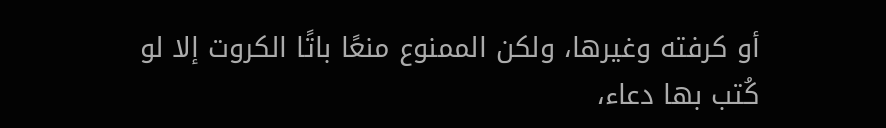أو كرفته وغيرها، ولكن الممنوع منعًا باتًا الكروت إلا لو كُتب بها دعاء،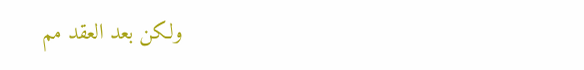ولكن بعد العقد مم